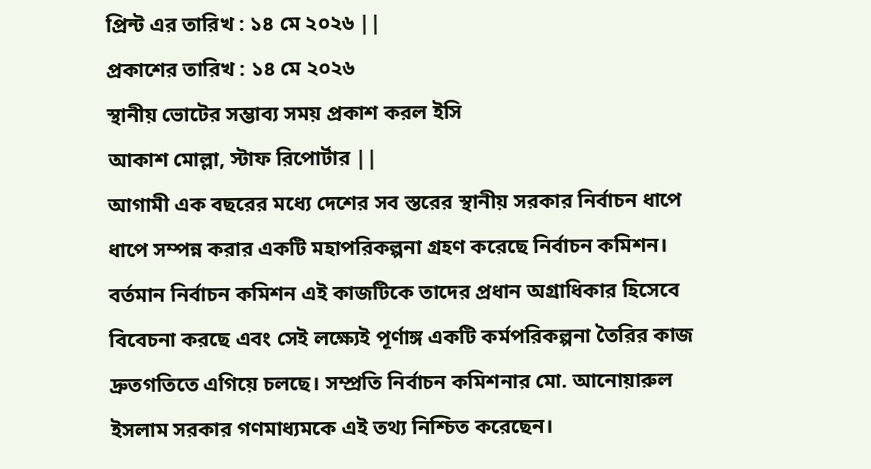প্রিন্ট এর তারিখ : ১৪ মে ২০২৬ ||
প্রকাশের তারিখ : ১৪ মে ২০২৬
স্থানীয় ভোটের সম্ভাব্য সময় প্রকাশ করল ইসি
আকাশ মোল্লা, স্টাফ রিপোর্টার ||
আগামী এক বছরের মধ্যে দেশের সব স্তরের স্থানীয় সরকার নির্বাচন ধাপে ধাপে সম্পন্ন করার একটি মহাপরিকল্পনা গ্রহণ করেছে নির্বাচন কমিশন। বর্তমান নির্বাচন কমিশন এই কাজটিকে তাদের প্রধান অগ্রাধিকার হিসেবে বিবেচনা করছে এবং সেই লক্ষ্যেই পূর্ণাঙ্গ একটি কর্মপরিকল্পনা তৈরির কাজ দ্রুতগতিতে এগিয়ে চলছে। সম্প্রতি নির্বাচন কমিশনার মো. আনোয়ারুল ইসলাম সরকার গণমাধ্যমকে এই তথ্য নিশ্চিত করেছেন।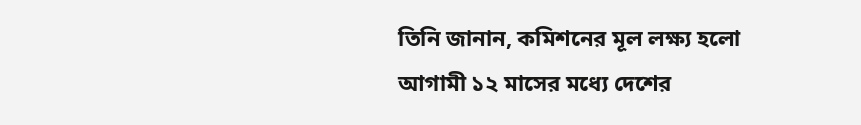তিনি জানান, কমিশনের মূল লক্ষ্য হলো আগামী ১২ মাসের মধ্যে দেশের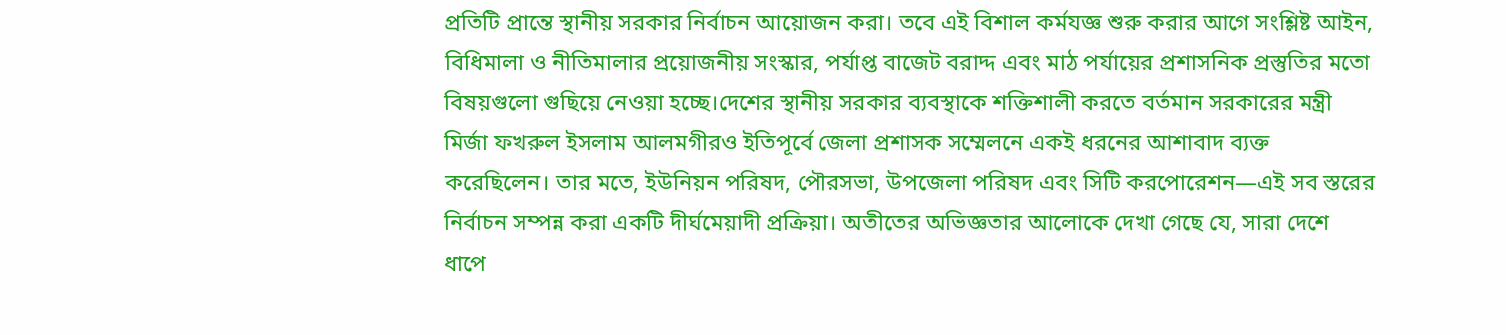প্রতিটি প্রান্তে স্থানীয় সরকার নির্বাচন আয়োজন করা। তবে এই বিশাল কর্মযজ্ঞ শুরু করার আগে সংশ্লিষ্ট আইন, বিধিমালা ও নীতিমালার প্রয়োজনীয় সংস্কার, পর্যাপ্ত বাজেট বরাদ্দ এবং মাঠ পর্যায়ের প্রশাসনিক প্রস্তুতির মতো বিষয়গুলো গুছিয়ে নেওয়া হচ্ছে।দেশের স্থানীয় সরকার ব্যবস্থাকে শক্তিশালী করতে বর্তমান সরকারের মন্ত্রী মির্জা ফখরুল ইসলাম আলমগীরও ইতিপূর্বে জেলা প্রশাসক সম্মেলনে একই ধরনের আশাবাদ ব্যক্ত করেছিলেন। তার মতে, ইউনিয়ন পরিষদ, পৌরসভা, উপজেলা পরিষদ এবং সিটি করপোরেশন—এই সব স্তরের নির্বাচন সম্পন্ন করা একটি দীর্ঘমেয়াদী প্রক্রিয়া। অতীতের অভিজ্ঞতার আলোকে দেখা গেছে যে, সারা দেশে ধাপে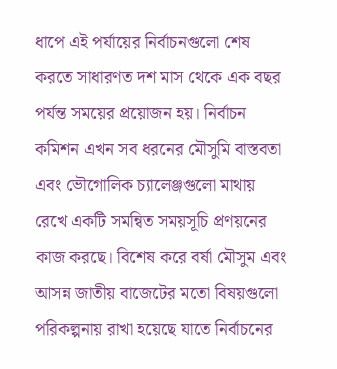ধাপে এই পর্যায়ের নির্বাচনগুলো শেষ করতে সাধারণত দশ মাস থেকে এক বছর পর্যন্ত সময়ের প্রয়োজন হয়। নির্বাচন কমিশন এখন সব ধরনের মৌসুমি বাস্তবতা এবং ভৌগোলিক চ্যালেঞ্জগুলো মাথায় রেখে একটি সমন্বিত সময়সূচি প্রণয়নের কাজ করছে। বিশেষ করে বর্ষা মৌসুম এবং আসন্ন জাতীয় বাজেটের মতো বিষয়গুলো পরিকল্পনায় রাখা হয়েছে যাতে নির্বাচনের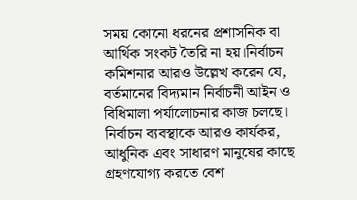সময় কোনো ধরনের প্রশাসনিক বা আর্থিক সংকট তৈরি না হয়।নির্বাচন কমিশনার আরও উল্লেখ করেন যে, বর্তমানের বিদ্যমান নির্বাচনী আইন ও বিধিমালা পর্যালোচনার কাজ চলছে। নির্বাচন ব্যবস্থাকে আরও কার্যকর, আধুনিক এবং সাধারণ মানুষের কাছে গ্রহণযোগ্য করতে বেশ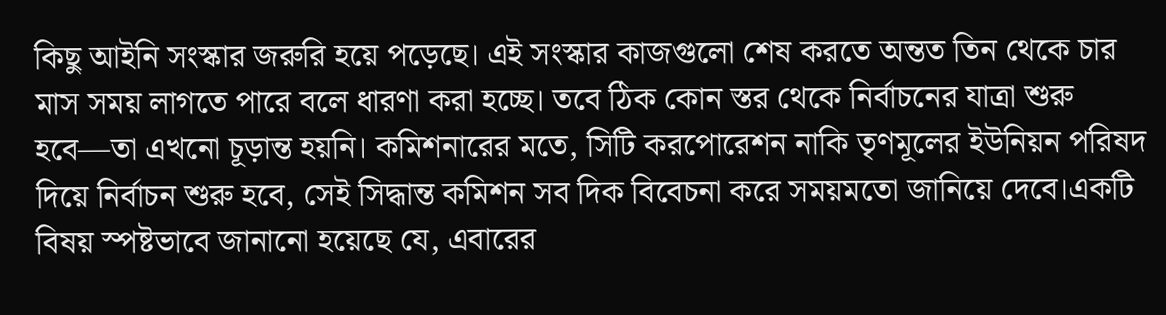কিছু আইনি সংস্কার জরুরি হয়ে পড়েছে। এই সংস্কার কাজগুলো শেষ করতে অন্তত তিন থেকে চার মাস সময় লাগতে পারে বলে ধারণা করা হচ্ছে। তবে ঠিক কোন স্তর থেকে নির্বাচনের যাত্রা শুরু হবে—তা এখনো চূড়ান্ত হয়নি। কমিশনারের মতে, সিটি করপোরেশন নাকি তৃণমূলের ইউনিয়ন পরিষদ দিয়ে নির্বাচন শুরু হবে, সেই সিদ্ধান্ত কমিশন সব দিক বিবেচনা করে সময়মতো জানিয়ে দেবে।একটি বিষয় স্পষ্টভাবে জানানো হয়েছে যে, এবারের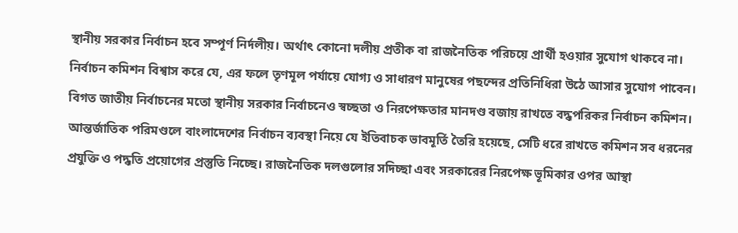স্থানীয় সরকার নির্বাচন হবে সম্পূর্ণ নির্দলীয়। অর্থাৎ কোনো দলীয় প্রতীক বা রাজনৈতিক পরিচয়ে প্রার্থী হওয়ার সুযোগ থাকবে না। নির্বাচন কমিশন বিশ্বাস করে যে, এর ফলে তৃণমূল পর্যায়ে যোগ্য ও সাধারণ মানুষের পছন্দের প্রতিনিধিরা উঠে আসার সুযোগ পাবেন। বিগত জাতীয় নির্বাচনের মতো স্থানীয় সরকার নির্বাচনেও স্বচ্ছতা ও নিরপেক্ষতার মানদণ্ড বজায় রাখতে বদ্ধপরিকর নির্বাচন কমিশন। আন্তর্জাতিক পরিমণ্ডলে বাংলাদেশের নির্বাচন ব্যবস্থা নিয়ে যে ইতিবাচক ভাবমূর্তি তৈরি হয়েছে, সেটি ধরে রাখতে কমিশন সব ধরনের প্রযুক্তি ও পদ্ধতি প্রয়োগের প্রস্তুতি নিচ্ছে। রাজনৈতিক দলগুলোর সদিচ্ছা এবং সরকারের নিরপেক্ষ ভূমিকার ওপর আস্থা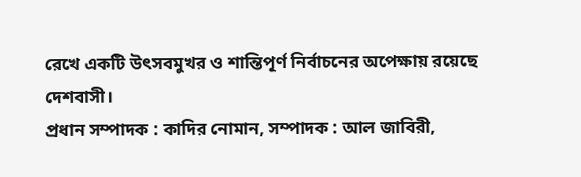রেখে একটি উৎসবমুখর ও শান্তিপূর্ণ নির্বাচনের অপেক্ষায় রয়েছে দেশবাসী।
প্রধান সম্পাদক : কাদির নোমান, সম্পাদক : আল জাবিরী,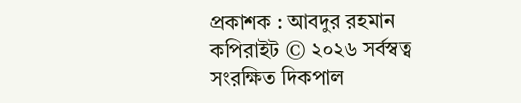প্রকাশক : আবদুর রহমান
কপিরাইট © ২০২৬ সর্বস্বত্ব সংরক্ষিত দিকপাল